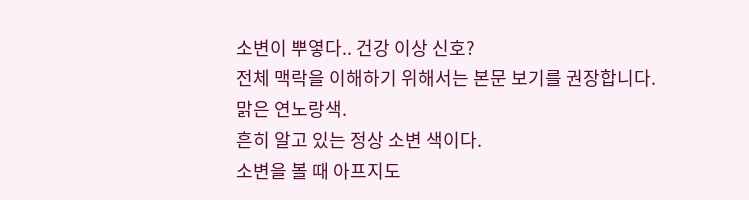소변이 뿌옇다.. 건강 이상 신호?
전체 맥락을 이해하기 위해서는 본문 보기를 권장합니다.
맑은 연노랑색.
흔히 알고 있는 정상 소변 색이다.
소변을 볼 때 아프지도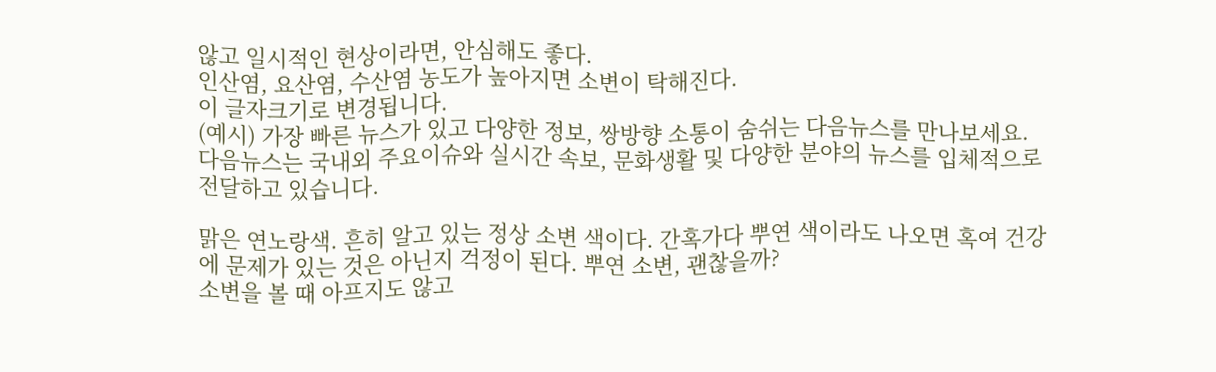않고 일시적인 현상이라면, 안심해도 좋다.
인산염, 요산염, 수산염 농도가 높아지면 소변이 탁해진다.
이 글자크기로 변경됩니다.
(예시) 가장 빠른 뉴스가 있고 다양한 정보, 쌍방향 소통이 숨쉬는 다음뉴스를 만나보세요. 다음뉴스는 국내외 주요이슈와 실시간 속보, 문화생활 및 다양한 분야의 뉴스를 입체적으로 전달하고 있습니다.

맑은 연노랑색. 흔히 알고 있는 정상 소변 색이다. 간혹가다 뿌연 색이라도 나오면 혹여 건강에 문제가 있는 것은 아닌지 걱정이 된다. 뿌연 소변, 괜찮을까?
소변을 볼 때 아프지도 않고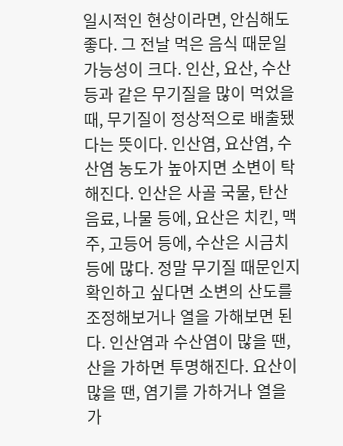일시적인 현상이라면, 안심해도 좋다. 그 전날 먹은 음식 때문일 가능성이 크다. 인산, 요산, 수산 등과 같은 무기질을 많이 먹었을 때, 무기질이 정상적으로 배출됐다는 뜻이다. 인산염, 요산염, 수산염 농도가 높아지면 소변이 탁해진다. 인산은 사골 국물, 탄산음료, 나물 등에, 요산은 치킨, 맥주, 고등어 등에, 수산은 시금치 등에 많다. 정말 무기질 때문인지 확인하고 싶다면 소변의 산도를 조정해보거나 열을 가해보면 된다. 인산염과 수산염이 많을 땐, 산을 가하면 투명해진다. 요산이 많을 땐, 염기를 가하거나 열을 가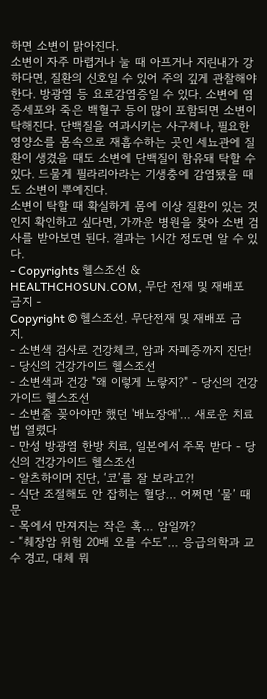하면 소변이 맑아진다.
소변이 자주 마렵거나 눌 때 아프거나 지린내가 강하다면, 질환의 신호일 수 있어 주의 깊게 관찰해야 한다. 방광염 등 요로감염증일 수 있다. 소변에 염증세포와 죽은 백혈구 등이 많이 포함되면 소변이 탁해진다. 단백질을 여과시키는 사구체나, 필요한 영양소를 몸속으로 재흡수하는 곳인 세뇨관에 질환이 생겼을 때도 소변에 단백질이 함유돼 탁할 수 있다. 드물게 필라리아라는 기생충에 감염됐을 때도 소변이 뿌예진다.
소변이 탁할 때 확실하게 몸에 이상 질환이 있는 것인지 확인하고 싶다면, 가까운 병원을 찾아 소변 검사를 받아보면 된다. 결과는 1시간 정도면 알 수 있다.
- Copyrights 헬스조선 & HEALTHCHOSUN.COM, 무단 전재 및 재배포 금지 -
Copyright © 헬스조선. 무단전재 및 재배포 금지.
- 소변색 검사로 건강체크, 암과 자폐증까지 진단! - 당신의 건강가이드 헬스조선
- 소변색과 건강 "왜 이렇게 노랗지?" - 당신의 건강가이드 헬스조선
- 소변줄 꽂아야만 했던 '배뇨장애'… 새로운 치료법 열렸다
- 만성 방광염 한방 치료, 일본에서 주목 받다 - 당신의 건강가이드 헬스조선
- 알츠하이머 진단, ‘코’를 잘 보라고?!
- 식단 조절해도 안 잡히는 혈당… 어쩌면 ‘물’ 때문
- 목에서 만져지는 작은 혹… 암일까?
- “췌장암 위험 20배 오를 수도”… 응급의학과 교수 경고, 대체 뭐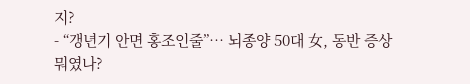지?
- “갱년기 안면 홍조인줄”… 뇌종양 50대 女, 동반 증상 뭐였나?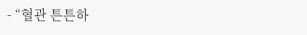- “혈관 튼튼하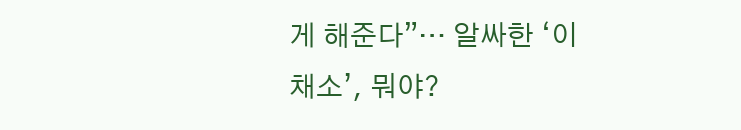게 해준다”… 알싸한 ‘이 채소’, 뭐야?